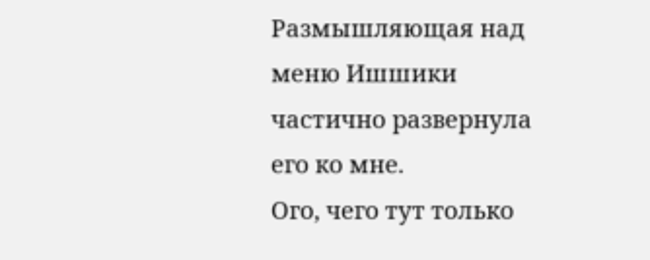Размышляющая над меню Ишшики частично развернула его ко мне.
Ого, чего тут только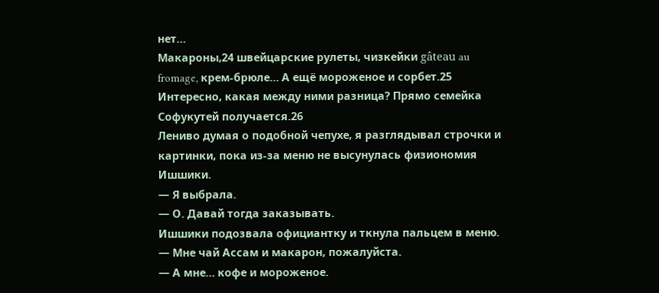нет…
Макароны,24 швейцарские рулеты, чизкейки gâteau au fromage, крем-брюле… А ещё мороженое и сорбет.25 Интересно, какая между ними разница? Прямо семейка Софукутей получается.26
Лениво думая о подобной чепухе, я разглядывал строчки и картинки, пока из-за меню не высунулась физиономия Ишшики.
— Я выбрала.
— О. Давай тогда заказывать.
Ишшики подозвала официантку и ткнула пальцем в меню.
— Мне чай Ассам и макарон, пожалуйста.
— А мне… кофе и мороженое.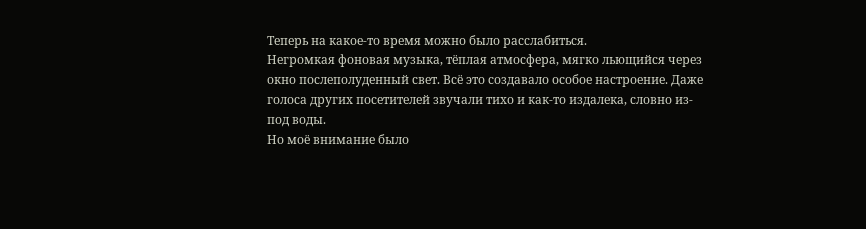Теперь на какое-то время можно было расслабиться.
Негромкая фоновая музыка, тёплая атмосфера, мягко льющийся через окно послеполуденный свет. Всё это создавало особое настроение. Даже голоса других посетителей звучали тихо и как-то издалека, словно из-под воды.
Но моё внимание было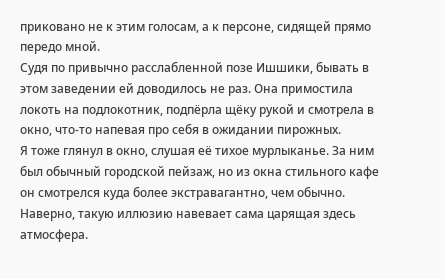приковано не к этим голосам, а к персоне, сидящей прямо передо мной.
Судя по привычно расслабленной позе Ишшики, бывать в этом заведении ей доводилось не раз. Она примостила локоть на подлокотник, подпёрла щёку рукой и смотрела в окно, что-то напевая про себя в ожидании пирожных.
Я тоже глянул в окно, слушая её тихое мурлыканье. За ним был обычный городской пейзаж, но из окна стильного кафе он смотрелся куда более экстравагантно, чем обычно. Наверно, такую иллюзию навевает сама царящая здесь атмосфера.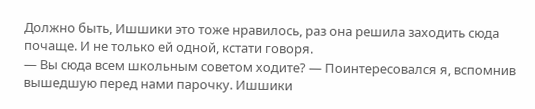Должно быть, Ишшики это тоже нравилось, раз она решила заходить сюда почаще. И не только ей одной, кстати говоря.
— Вы сюда всем школьным советом ходите? — Поинтересовался я, вспомнив вышедшую перед нами парочку. Ишшики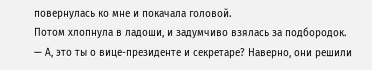повернулась ко мне и покачала головой.
Потом хлопнула в ладоши, и задумчиво взялась за подбородок.
— А, это ты о вице-президенте и секретаре? Наверно, они решили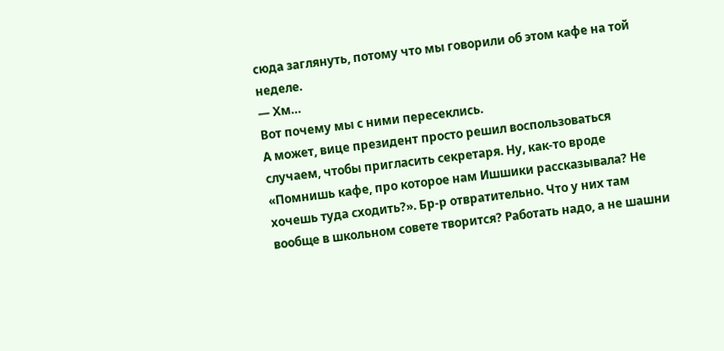сюда заглянуть, потому что мы говорили об этом кафе на той неделе.
— Хм…
Вот почему мы с ними пересеклись.
А может, вице президент просто решил воспользоваться случаем, чтобы пригласить секретаря. Ну, как-то вроде «Помнишь кафе, про которое нам Ишшики рассказывала? Не хочешь туда сходить?». Бр-р отвратительно. Что у них там вообще в школьном совете творится? Работать надо, а не шашни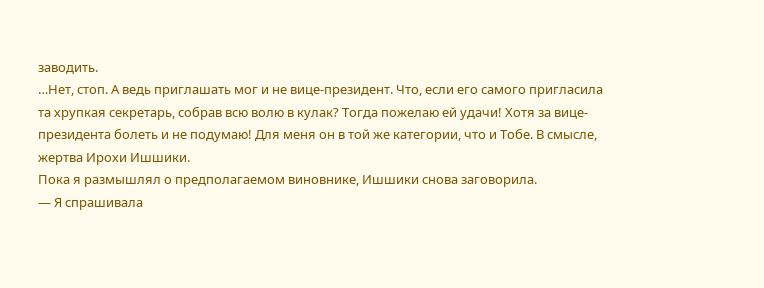заводить.
…Нет, стоп. А ведь приглашать мог и не вице-президент. Что, если его самого пригласила та хрупкая секретарь, собрав всю волю в кулак? Тогда пожелаю ей удачи! Хотя за вице-президента болеть и не подумаю! Для меня он в той же категории, что и Тобе. В смысле, жертва Ирохи Ишшики.
Пока я размышлял о предполагаемом виновнике, Ишшики снова заговорила.
— Я спрашивала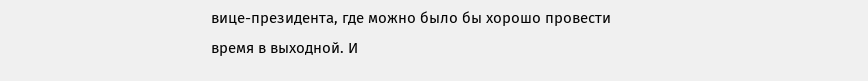вице-президента, где можно было бы хорошо провести время в выходной. И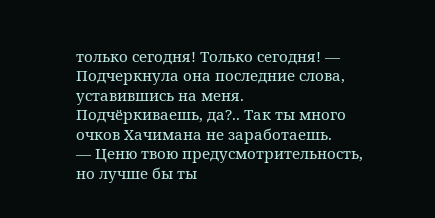только сегодня! Только сегодня! — Подчеркнула она последние слова, уставившись на меня. Подчёркиваешь, да?.. Так ты много очков Хачимана не заработаешь.
— Ценю твою предусмотрительность, но лучше бы ты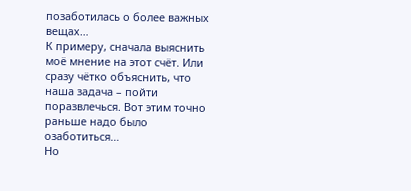позаботилась о более важных вещах…
К примеру, сначала выяснить моё мнение на этот счёт. Или сразу чётко объяснить, что наша задача – пойти поразвлечься. Вот этим точно раньше надо было озаботиться…
Но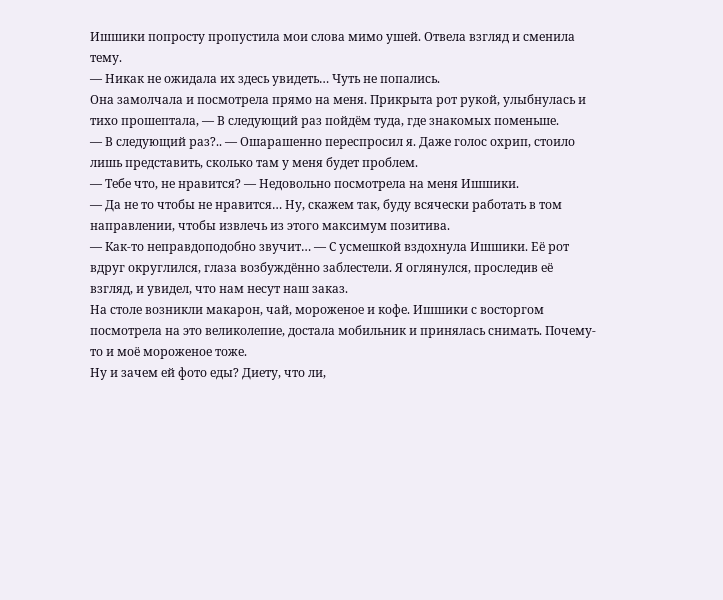Ишшики попросту пропустила мои слова мимо ушей. Отвела взгляд и сменила тему.
— Никак не ожидала их здесь увидеть… Чуть не попались.
Она замолчала и посмотрела прямо на меня. Прикрыта рот рукой, улыбнулась и тихо прошептала, — В следующий раз пойдём туда, где знакомых поменьше.
— В следующий раз?.. — Ошарашенно переспросил я. Даже голос охрип, стоило лишь представить, сколько там у меня будет проблем.
— Тебе что, не нравится? — Недовольно посмотрела на меня Ишшики.
— Да не то чтобы не нравится… Ну, скажем так, буду всячески работать в том направлении, чтобы извлечь из этого максимум позитива.
— Как-то неправдоподобно звучит… — С усмешкой вздохнула Ишшики. Её рот вдруг округлился, глаза возбуждённо заблестели. Я оглянулся, проследив её взгляд, и увидел, что нам несут наш заказ.
На столе возникли макарон, чай, мороженое и кофе. Ишшики с восторгом посмотрела на это великолепие, достала мобильник и принялась снимать. Почему-то и моё мороженое тоже.
Ну и зачем ей фото еды? Диету, что ли,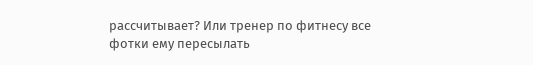рассчитывает? Или тренер по фитнесу все фотки ему пересылать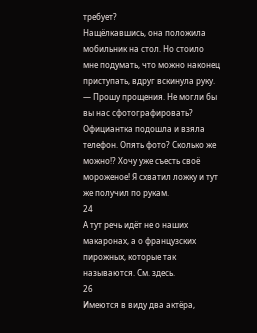требует?
Нащёлкавшись, она положила мобильник на стол. Но стоило мне подумать, что можно наконец приступать, вдруг вскинула руку.
— Прошу прощения. Не могли бы вы нас сфотографировать?
Официантка подошла и взяла телефон. Опять фото? Сколько же можно!? Хочу уже съесть своё мороженое! Я схватил ложку и тут же получил по рукам.
24
А тут речь идёт не о наших макаронах, а о французских пирожных, которые так называются. См. здесь.
26
Имеются в виду два актёра,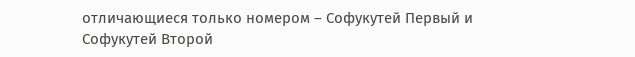отличающиеся только номером – Софукутей Первый и Софукутей Второй